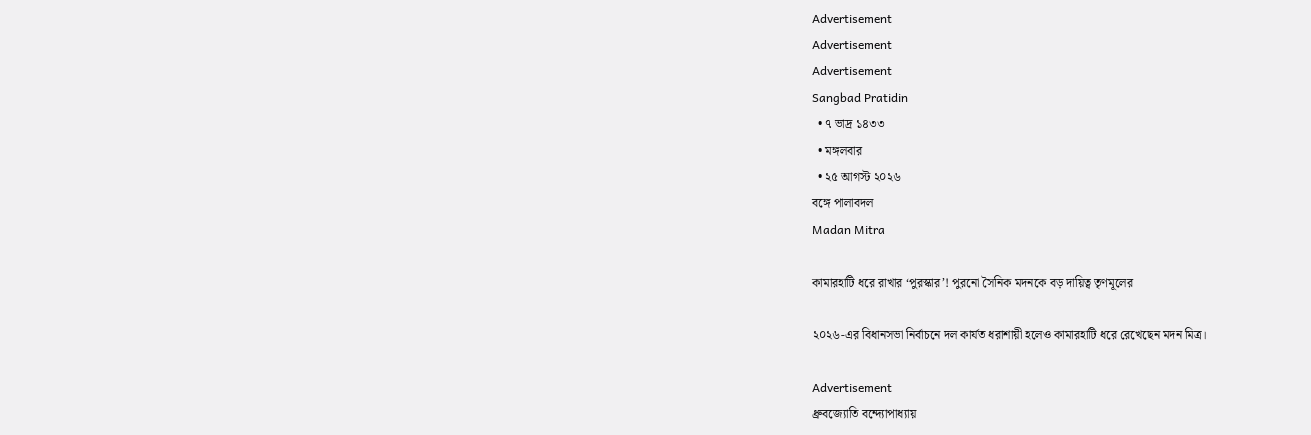Advertisement
Advertisement
Advertisement
Sangbad Pratidin
  • ৭ ভাদ্র ১৪৩৩
  • মঙ্গলবার
  • ২৫ আগস্ট ২০২৬
বঙ্গে পালাবদল
Madan Mitra

কামারহাটি ধরে রাখার ‘পুরস্কার’! পুরনো সৈনিক মদনকে বড় দায়িত্ব তৃণমূলের

২০২৬-এর বিধানসভা নির্বাচনে দল কার্যত ধরাশায়ী হলেও কামারহাটি ধরে রেখেছেন মদন মিত্র।

Advertisement
ধ্রুবজ্যোতি বন্দ্যোপাধ্যায়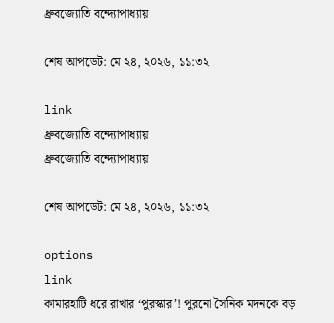ধ্রুবজ্যোতি বন্দ্যোপাধ্যায়

শেষ আপডেট: মে ২৪, ২০২৬, ১১:৩২

link
ধ্রুবজ্যোতি বন্দ্যোপাধ্যায়
ধ্রুবজ্যোতি বন্দ্যোপাধ্যায়

শেষ আপডেট: মে ২৪, ২০২৬, ১১:৩২

options
link
কামারহাটি ধরে রাখার ‘পুরস্কার’! পুরনো সৈনিক মদনকে বড়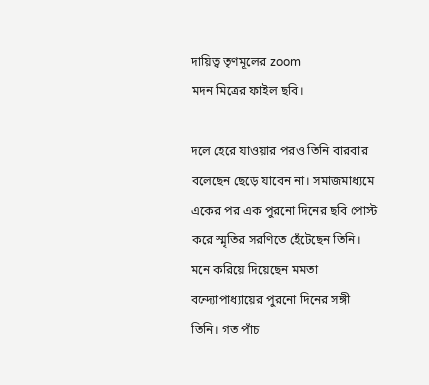দায়িত্ব তৃণমূলের zoom
মদন মিত্রের ফাইল ছবি।

দলে হেরে যাওয়ার পরও তিনি বারবার বলেছেন ছেড়ে যাবেন না। সমাজমাধ্যমে একের পর এক পুরনো দিনের ছবি পোস্ট করে স্মৃতির সরণিতে হেঁটেছেন তিনি। মনে করিয়ে দিয়েছেন মমতা বন্দ্যোপাধ্যায়ের পুরনো দিনের সঙ্গী তিনি। গত পাঁচ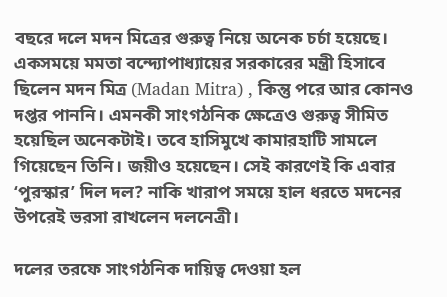বছরে দলে মদন মিত্রের গুরুত্ব নিয়ে অনেক চর্চা হয়েছে। একসময়ে মমতা বন্দ্যোপাধ্যায়ের সরকারের মন্ত্রী হিসাবে ছিলেন মদন মিত্র (Madan Mitra) , কিন্তু পরে আর কোনও দপ্তর পাননি। এমনকী সাংগঠনিক ক্ষেত্রেও গুরুত্ব সীমিত হয়েছিল অনেকটাই। তবে হাসিমুখে কামারহাটি সামলে গিয়েছেন তিনি। জয়ীও হয়েছেন। সেই কারণেই কি এবার ‘পুরস্কার’ দিল দল? নাকি খারাপ সময়ে হাল ধরতে মদনের উপরেই ভরসা রাখলেন দলনেত্রী।

দলের তরফে সাংগঠনিক দায়িত্ব দেওয়া হল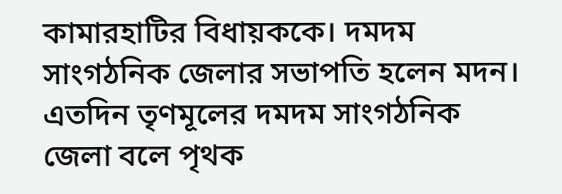কামারহাটির বিধায়ককে। দমদম সাংগঠনিক জেলার সভাপতি হলেন মদন। এতদিন তৃণমূলের দমদম সাংগঠনিক জেলা বলে পৃথক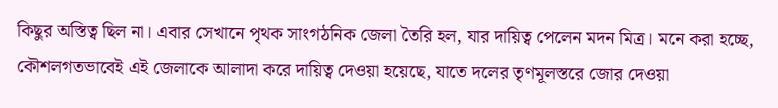কিছুর অস্তিত্ব ছিল না। এবার সেখানে পৃথক সাংগঠনিক জেলা তৈরি হল, যার দায়িত্ব পেলেন মদন মিত্র। মনে করা হচ্ছে, কৌশলগতভাবেই এই জেলাকে আলাদা করে দায়িত্ব দেওয়া হয়েছে, যাতে দলের তৃণমূলস্তরে জোর দেওয়া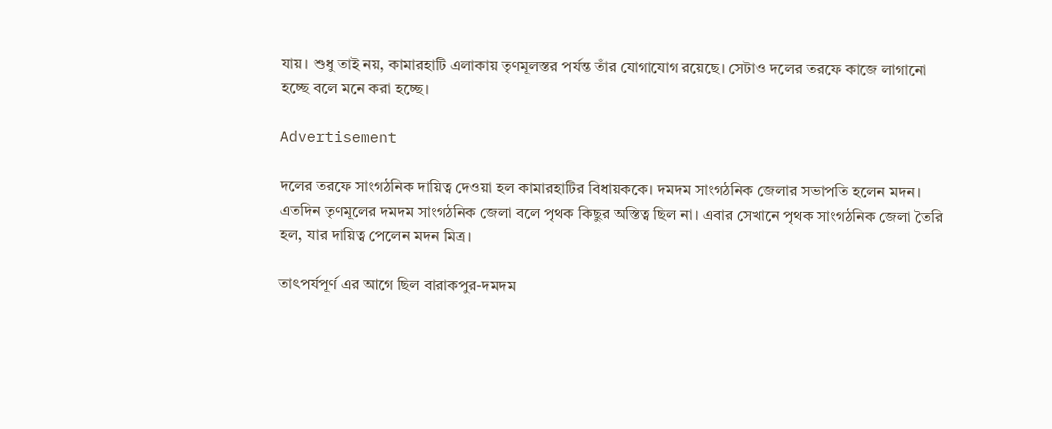যায়। শুধু তাই নয়, কামারহাটি এলাকায় তৃণমূলস্তর পর্যন্ত তাঁর যোগাযোগ রয়েছে। সেটাও দলের তরফে কাজে লাগানো হচ্ছে বলে মনে করা হচ্ছে।

Advertisement

দলের তরফে সাংগঠনিক দায়িত্ব দেওয়া হল কামারহাটির বিধায়ককে। দমদম সাংগঠনিক জেলার সভাপতি হলেন মদন। এতদিন তৃণমূলের দমদম সাংগঠনিক জেলা বলে পৃথক কিছুর অস্তিত্ব ছিল না। এবার সেখানে পৃথক সাংগঠনিক জেলা তৈরি হল, যার দায়িত্ব পেলেন মদন মিত্র।

তাৎপর্যপূর্ণ এর আগে ছিল বারাকপুর-দমদম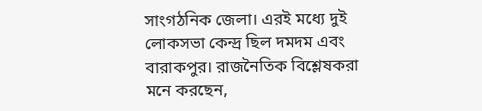সাংগঠনিক জেলা। এরই মধ্যে দুই লোকসভা কেন্দ্র ছিল দমদম এবং বারাকপুর। রাজনৈতিক বিশ্লেষকরা মনে করছেন,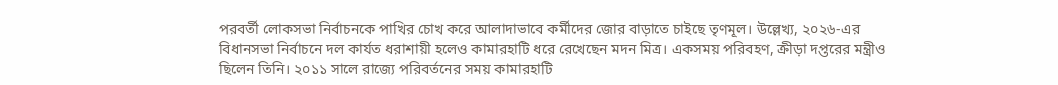পরবর্তী লোকসভা নির্বাচনকে পাখির চোখ করে আলাদাভাবে কর্মীদের জোর বাড়াতে চাইছে তৃণমূল। উল্লেখ্য, ২০২৬-এর বিধানসভা নির্বাচনে দল কার্যত ধরাশায়ী হলেও কামারহাটি ধরে রেখেছেন মদন মিত্র। একসময় পরিবহণ, ক্রীড়া দপ্তরের মন্ত্রীও ছিলেন তিনি। ২০১১ সালে রাজ্যে পরিবর্তনের সময় কামারহাটি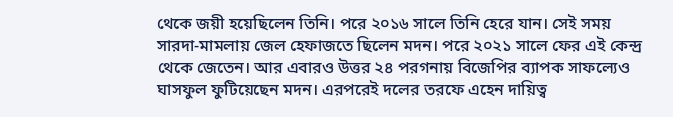থেকে জয়ী হয়েছিলেন তিনি। পরে ২০১৬ সালে তিনি হেরে যান। সেই সময় সারদা-মামলায় জেল হেফাজতে ছিলেন মদন। পরে ২০২১ সালে ফের এই কেন্দ্র থেকে জেতেন। আর এবারও উত্তর ২৪ পরগনায় বিজেপির ব্যাপক সাফল্যেও ঘাসফুল ফুটিয়েছেন মদন। এরপরেই দলের তরফে এহেন দায়িত্ব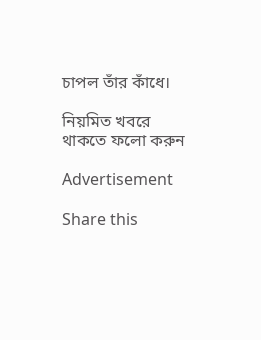চাপল তাঁর কাঁধে।

নিয়মিত খবরে থাকতে ফলো করুন

Advertisement

Share this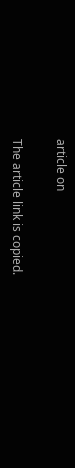article on

The article link is copied.